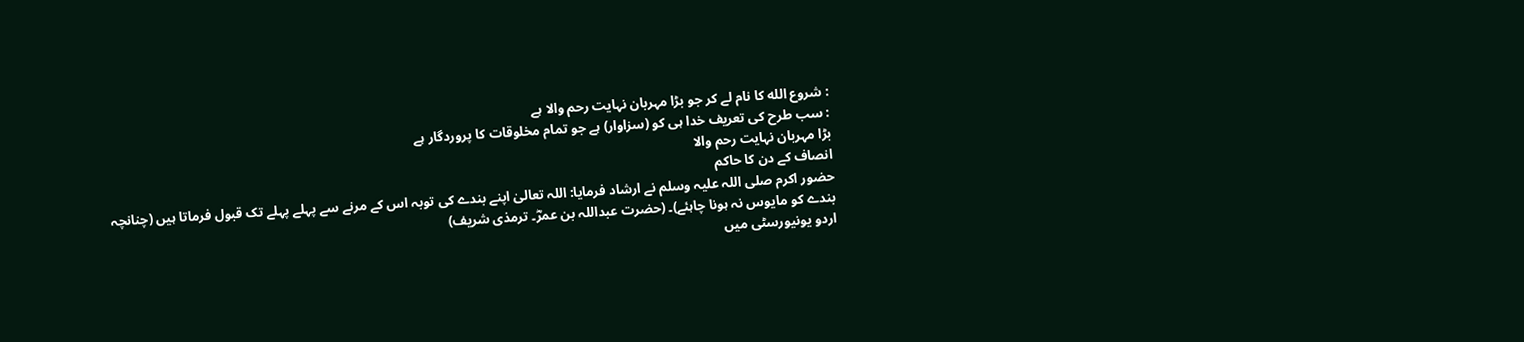: شروع الله کا نام لے کر جو بڑا مہربان نہایت رحم والا ہے
: سب طرح کی تعریف خدا ہی کو (سزاوار) ہے جو تمام مخلوقات کا پروردگار ہے
بڑا مہربان نہایت رحم والا
انصاف کے دن کا حاکم
حضور اکرم صلی اللہ علیہ وسلم نے ارشاد فرمایا: اللہ تعالیٰ اپنے بندے کی توبہ اس کے مرنے سے پہلے پہلے تک قبول فرماتا ہیں (چنانچہ بندے کو مایوس نہ ہونا چاہئے)۔ (حضرت عبداللہ بن عمرؓ۔ ترمذی شریف)
اردو یونیورسٹی میں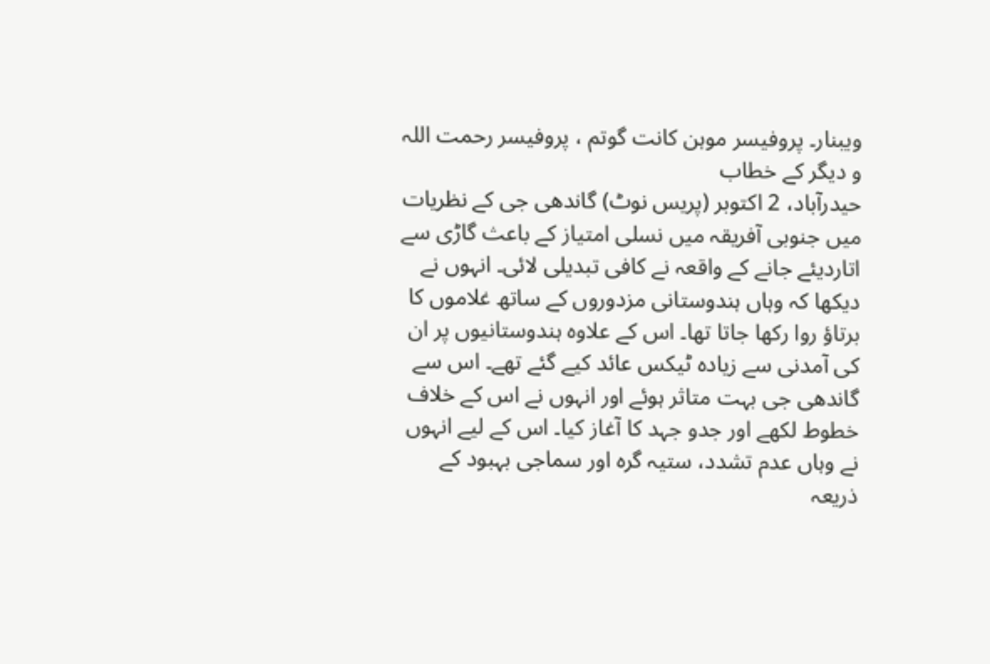ویبنار۔ پروفیسر موہن کانت گوتم ، پروفیسر رحمت اللہ و دیگر کے خطاب
حیدرآباد، 2 اکتوبر (پریس نوٹ) گاندھی جی کے نظریات میں جنوبی آفریقہ میں نسلی امتیاز کے باعث گاڑی سے اتاردیئے جانے کے واقعہ نے کافی تبدیلی لائی۔ انہوں نے دیکھا کہ وہاں ہندوستانی مزدوروں کے ساتھ غلاموں کا برتاؤ روا رکھا جاتا تھا۔ اس کے علاوہ ہندوستانیوں پر ان کی آمدنی سے زیادہ ٹیکس عائد کیے گئے تھے۔ اس سے گاندھی جی بہت متاثر ہوئے اور انہوں نے اس کے خلاف خطوط لکھے اور جدو جہد کا آغاز کیا۔ اس کے لیے انہوں نے وہاں عدم تشدد، ستیہ گرہ اور سماجی بہبود کے ذریعہ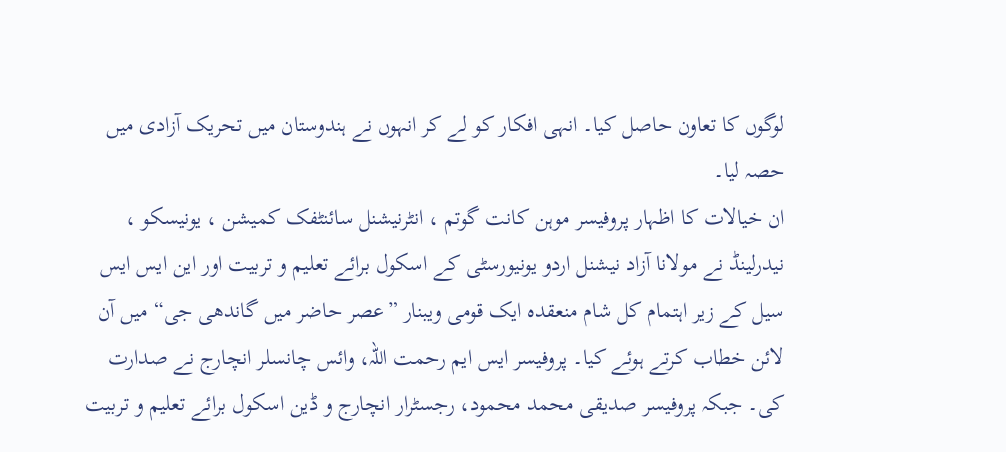لوگوں کا تعاون حاصل کیا۔ انہی افکار کو لے کر انہوں نے ہندوستان میں تحریک آزادی میں حصہ لیا۔
ان خیالات کا اظہار پروفیسر موہن کانت گوتم ، انٹرنیشنل سائنٹفک کمیشن ، یونیسکو ، نیدرلینڈ نے مولانا آزاد نیشنل اردو یونیورسٹی کے اسکول برائے تعلیم و تربیت اور این ایس ایس سیل کے زیر اہتمام کل شام منعقدہ ایک قومی ویبنار ”عصر حاضر میں گاندھی جی“ میں آن لائن خطاب کرتے ہوئے کیا۔ پروفیسر ایس ایم رحمت اللہ، وائس چانسلر انچارج نے صدارت کی۔ جبکہ پروفیسر صدیقی محمد محمود، رجسٹرار انچارج و ڈین اسکول برائے تعلیم و تربیت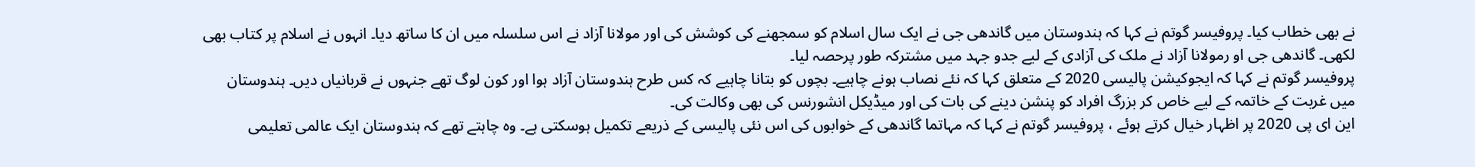نے بھی خطاب کیا۔ پروفیسر گوتم نے کہا کہ ہندوستان میں گاندھی جی نے ایک سال اسلام کو سمجھنے کی کوشش کی اور مولانا آزاد نے اس سلسلہ میں ان کا ساتھ دیا۔ انہوں نے اسلام پر کتاب بھی لکھی۔ گاندھی جی او رمولانا آزاد نے ملک کی آزادی کے لیے جدو جہد میں مشترکہ طور پرحصہ لیا۔
پروفیسر گوتم نے کہا کہ ایجوکیشن پالیسی 2020 کے متعلق کہا کہ نئے نصاب ہونے چاہیے۔ بچوں کو بتانا چاہیے کہ کس طرح ہندوستان آزاد ہوا اور کون لوگ تھے جنہوں نے قربانیاں دیں۔ ہندوستان میں غربت کے خاتمہ کے لیے خاص کر بزرگ افراد کو پنشن دینے کی بات کی اور میڈیکل انشورنس کی بھی وکالت کی۔
این ای پی 2020 پر اظہار خیال کرتے ہوئے ، پروفیسر گوتم نے کہا کہ مہاتما گاندھی کے خوابوں کی اس نئی پالیسی کے ذریعے تکمیل ہوسکتی ہے۔ وہ چاہتے تھے کہ ہندوستان ایک عالمی تعلیمی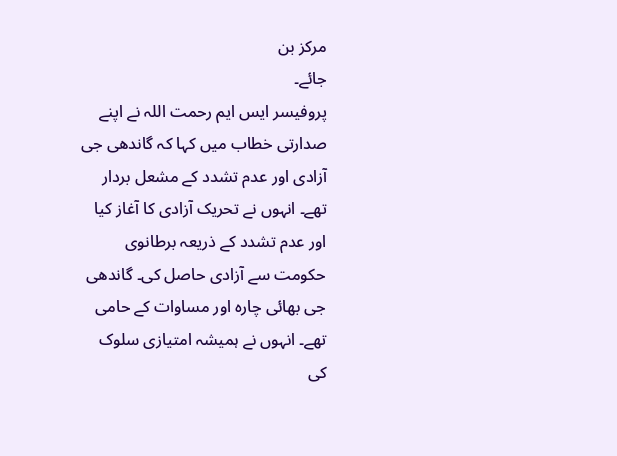مرکز بن
جائے۔
پروفیسر ایس ایم رحمت اللہ نے اپنے صدارتی خطاب میں کہا کہ گاندھی جی آزادی اور عدم تشدد کے مشعل بردار تھے۔ انہوں نے تحریک آزادی کا آغاز کیا اور عدم تشدد کے ذریعہ برطانوی حکومت سے آزادی حاصل کی۔ گاندھی جی بھائی چارہ اور مساوات کے حامی تھے۔ انہوں نے ہمیشہ امتیازی سلوک کی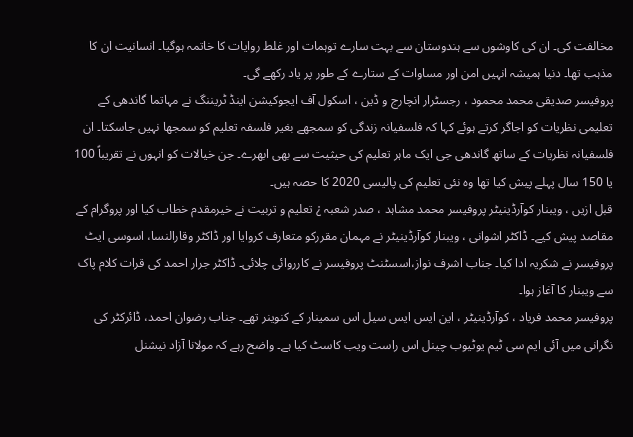مخالفت کی۔ ان کی کاوشوں سے ہندوستان سے بہت سارے توہمات اور غلط روایات کا خاتمہ ہوگیا۔ انسانیت ان کا مذہب تھا۔ دنیا ہمیشہ انہیں امن اور مساوات کے ستارے کے طور پر یاد رکھے گی۔
پروفیسر صدیقی محمد محمود ، رجسٹرار انچارج و ڈین ، اسکول آف ایجوکیشن اینڈ ٹریننگ نے مہاتما گاندھی کے تعلیمی نظریات کو اجاگر کرتے ہوئے کہا کہ فلسفیانہ زندگی کو سمجھے بغیر فلسفہ تعلیم کو سمجھا نہیں جاسکتا۔ ان فلسفیانہ نظریات کے ساتھ گاندھی جی ایک ماہر تعلیم کی حیثیت سے بھی ابھرے۔ جن خیالات کو انہوں نے تقریباً 100 یا 150 سال پہلے پیش کیا تھا وہ نئی تعلیم کی پالیسی 2020 کا حصہ ہیں۔
قبل ازیں ، ویبنار کوآرڈینیٹر پروفیسر محمد مشاہد ، صدر شعبہ ¿ تعلیم و تربیت نے خیرمقدم خطاب کیا اور پروگرام کے مقاصد پیش کیے۔ ڈاکٹر اشوانی ، ویبنار کوآرڈینیٹر نے مہمان مقررکو متعارف کروایا اور ڈاکٹر وقارالنسا، اسوسی ایٹ پروفیسر نے شکریہ ادا کیا۔ جناب اشرف نواز،اسسٹنٹ پروفیسر نے کارروائی چلائی۔ ڈاکٹر جرار احمد کی قرات کلام پاک سے ویبنار کا آغاز ہوا۔
پروفیسر محمد فریاد ، کوآرڈینیٹر ، این ایس ایس سیل اس سمینار کے کنوینر تھے۔ جناب رضوان احمد، ڈائرکٹر کی نگرانی میں آئی ایم سی ٹیم یوٹیوب چینل اس راست ویب کاسٹ کیا ہے۔ واضح رہے کہ مولانا آزاد نیشنل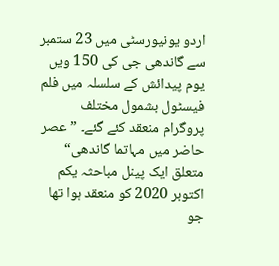اردو یونیورسٹی میں 23 ستمبر سے گاندھی جی کی 150 ویں یوم پیدائش کے سلسلہ میں فلم فیسٹول بشمول مختلف پروگرام منعقد کئے گئے۔ ”عصر حاضر میں مہاتما گاندھی“ متعلق ایک پینل مباحثہ یکم اکتوبر 2020 کو منعقد ہوا تھا جو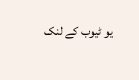یو ٹیوب کے لنک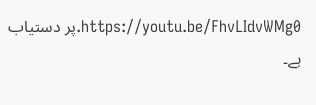https://youtu.be/FhvLIdvWMg0.پر دستیاب ہے۔